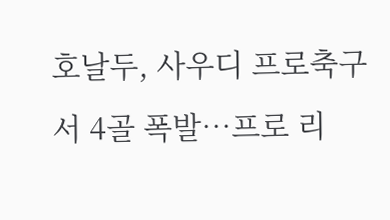호날두, 사우디 프로축구서 4골 폭발…프로 리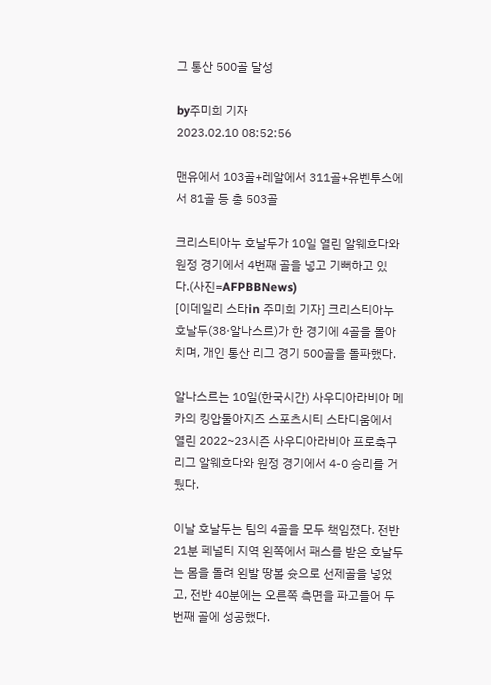그 통산 500골 달성

by주미희 기자
2023.02.10 08:52:56

맨유에서 103골+레알에서 311골+유벤투스에서 81골 등 총 503골

크리스티아누 호날두가 10일 열린 알웨흐다와 원정 경기에서 4번째 골을 넣고 기뻐하고 있다.(사진=AFPBBNews)
[이데일리 스타in 주미희 기자] 크리스티아누 호날두(38·알나스르)가 한 경기에 4골을 몰아치며, 개인 통산 리그 경기 500골을 돌파했다.

알나스르는 10일(한국시간) 사우디아라비아 메카의 킹압둘아지즈 스포츠시티 스타디움에서 열린 2022~23시즌 사우디아라비아 프로축구 리그 알웨흐다와 원정 경기에서 4-0 승리를 거뒀다.

이날 호날두는 팀의 4골을 모두 책임졌다. 전반 21분 페널티 지역 왼쪽에서 패스를 받은 호날두는 몸을 돌려 왼발 땅볼 슛으로 선제골을 넣었고, 전반 40분에는 오른쪽 측면을 파고들어 두 번째 골에 성공했다.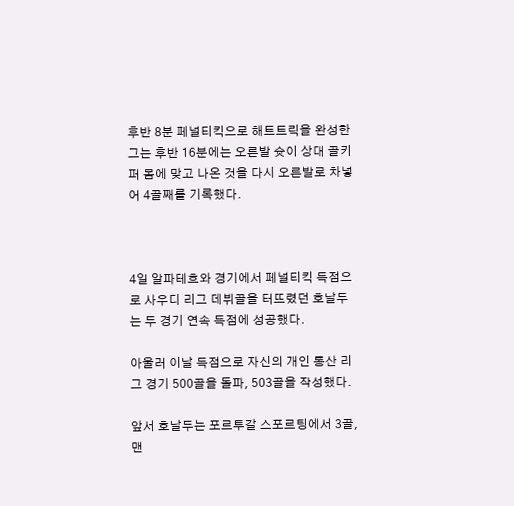후반 8분 페널티킥으로 해트트릭을 완성한 그는 후반 16분에는 오른발 슛이 상대 골키퍼 몸에 맞고 나온 것을 다시 오른발로 차넣어 4골째를 기록했다.



4일 알파테흐와 경기에서 페널티킥 득점으로 사우디 리그 데뷔골을 터뜨렸던 호날두는 두 경기 연속 득점에 성공했다.

아울러 이날 득점으로 자신의 개인 통산 리그 경기 500골을 돌파, 503골을 작성했다.

앞서 호날두는 포르투갈 스포르팅에서 3골, 맨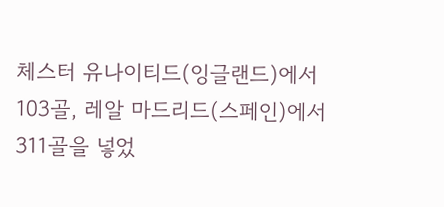체스터 유나이티드(잉글랜드)에서 103골, 레알 마드리드(스페인)에서 311골을 넣었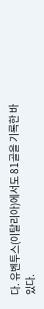다. 유벤투스(이탈리아)에서도 81골을 기록한 바 있다.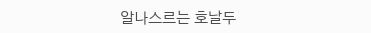알나스르는 호날두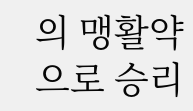의 맹활약으로 승리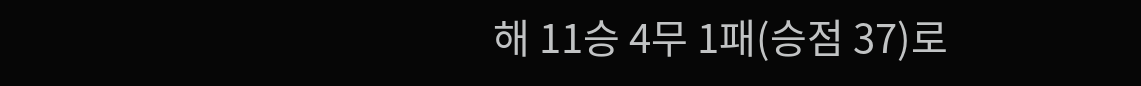해 11승 4무 1패(승점 37)로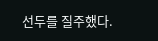선두를 질주했다.